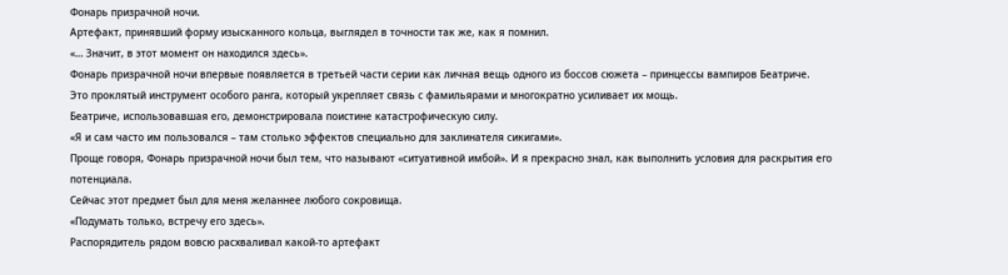Фонарь призрачной ночи.
Артефакт, принявший форму изысканного кольца, выглядел в точности так же, как я помнил.
«… Значит, в этот момент он находился здесь».
Фонарь призрачной ночи впервые появляется в третьей части серии как личная вещь одного из боссов сюжета – принцессы вампиров Беатриче.
Это проклятый инструмент особого ранга, который укрепляет связь с фамильярами и многократно усиливает их мощь.
Беатриче, использовавшая его, демонстрировала поистине катастрофическую силу.
«Я и сам часто им пользовался – там столько эффектов специально для заклинателя сикигами».
Проще говоря, Фонарь призрачной ночи был тем, что называют «ситуативной имбой». И я прекрасно знал, как выполнить условия для раскрытия его потенциала.
Сейчас этот предмет был для меня желаннее любого сокровища.
«Подумать только, встречу его здесь».
Распорядитель рядом вовсю расхваливал какой-то артефакт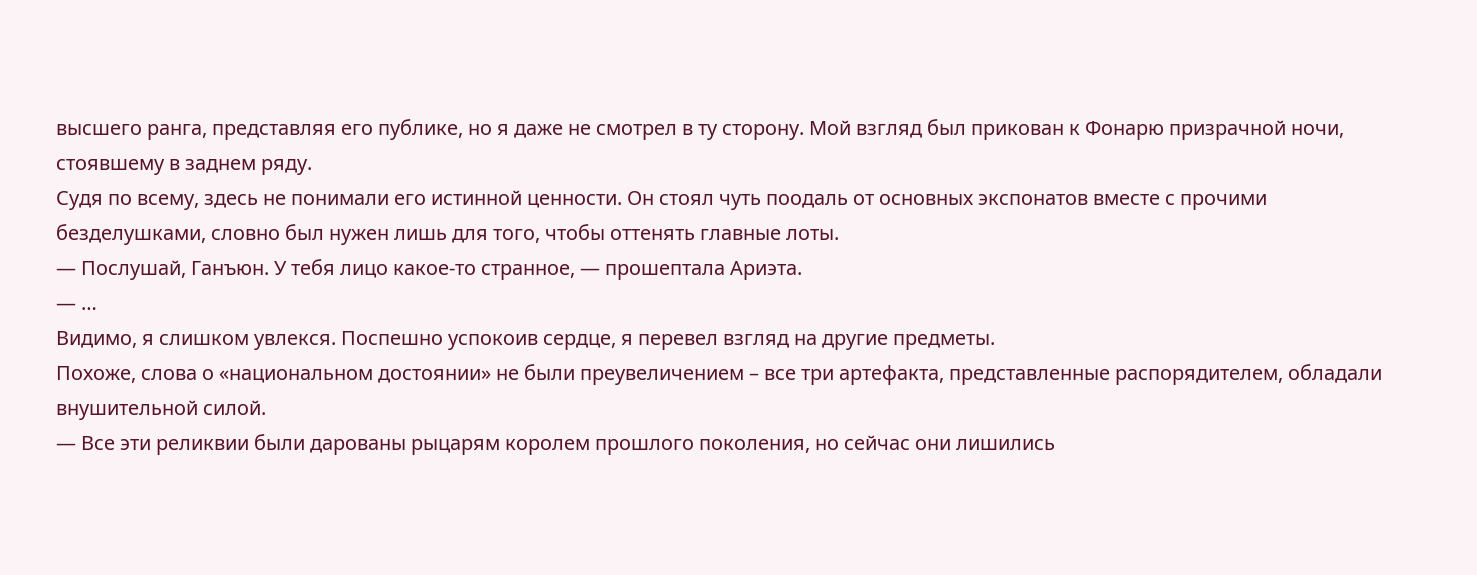высшего ранга, представляя его публике, но я даже не смотрел в ту сторону. Мой взгляд был прикован к Фонарю призрачной ночи, стоявшему в заднем ряду.
Судя по всему, здесь не понимали его истинной ценности. Он стоял чуть поодаль от основных экспонатов вместе с прочими безделушками, словно был нужен лишь для того, чтобы оттенять главные лоты.
— Послушай, Ганъюн. У тебя лицо какое-то странное, — прошептала Ариэта.
— …
Видимо, я слишком увлекся. Поспешно успокоив сердце, я перевел взгляд на другие предметы.
Похоже, слова о «национальном достоянии» не были преувеличением – все три артефакта, представленные распорядителем, обладали внушительной силой.
— Все эти реликвии были дарованы рыцарям королем прошлого поколения, но сейчас они лишились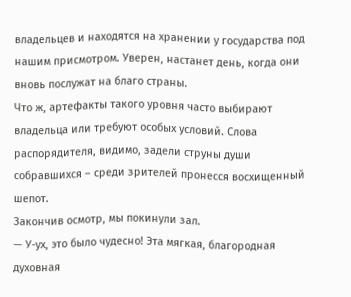владельцев и находятся на хранении у государства под нашим присмотром. Уверен, настанет день, когда они вновь послужат на благо страны.
Что ж, артефакты такого уровня часто выбирают владельца или требуют особых условий. Слова распорядителя, видимо, задели струны души собравшихся – среди зрителей пронесся восхищенный шепот.
Закончив осмотр, мы покинули зал.
— У-ух, это было чудесно! Эта мягкая, благородная духовная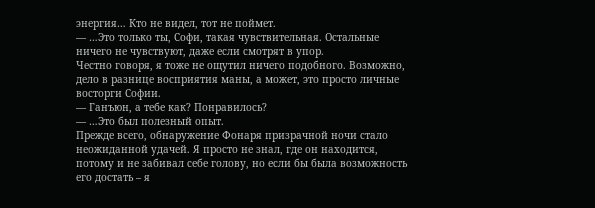энергия… Кто не видел, тот не поймет.
— …Это только ты, Софи, такая чувствительная. Остальные ничего не чувствуют, даже если смотрят в упор.
Честно говоря, я тоже не ощутил ничего подобного. Возможно, дело в разнице восприятия маны, а может, это просто личные восторги Софии.
— Ганъюн, а тебе как? Понравилось?
— …Это был полезный опыт.
Прежде всего, обнаружение Фонаря призрачной ночи стало неожиданной удачей. Я просто не знал, где он находится, потому и не забивал себе голову, но если бы была возможность его достать – я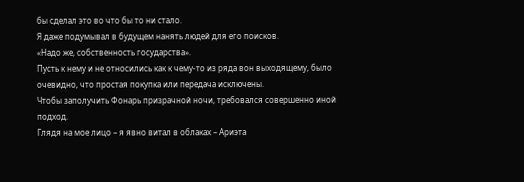бы сделал это во что бы то ни стало.
Я даже подумывал в будущем нанять людей для его поисков.
«Надо же, собственность государства».
Пусть к нему и не относились как к чему-то из ряда вон выходящему, было очевидно, что простая покупка или передача исключены.
Чтобы заполучить Фонарь призрачной ночи, требовался совершенно иной подход.
Глядя на мое лицо – я явно витал в облаках – Ариэта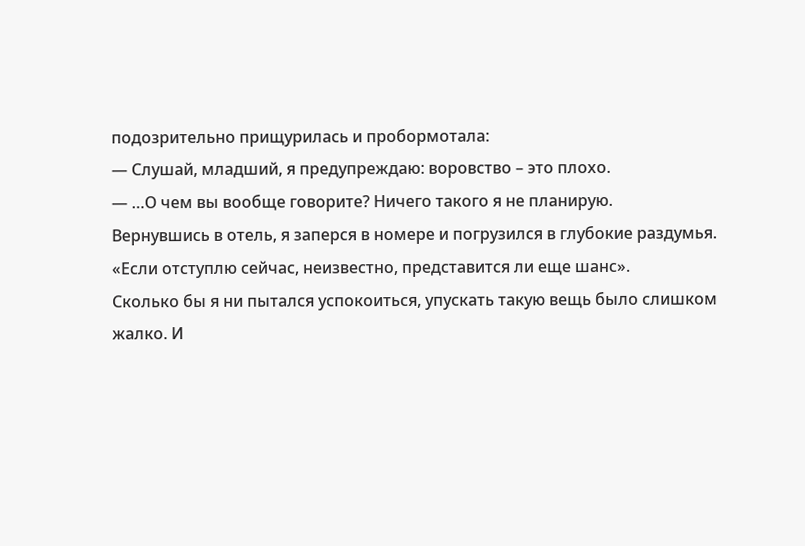подозрительно прищурилась и пробормотала:
— Слушай, младший, я предупреждаю: воровство – это плохо.
— …О чем вы вообще говорите? Ничего такого я не планирую.
Вернувшись в отель, я заперся в номере и погрузился в глубокие раздумья.
«Если отступлю сейчас, неизвестно, представится ли еще шанс».
Сколько бы я ни пытался успокоиться, упускать такую вещь было слишком жалко. И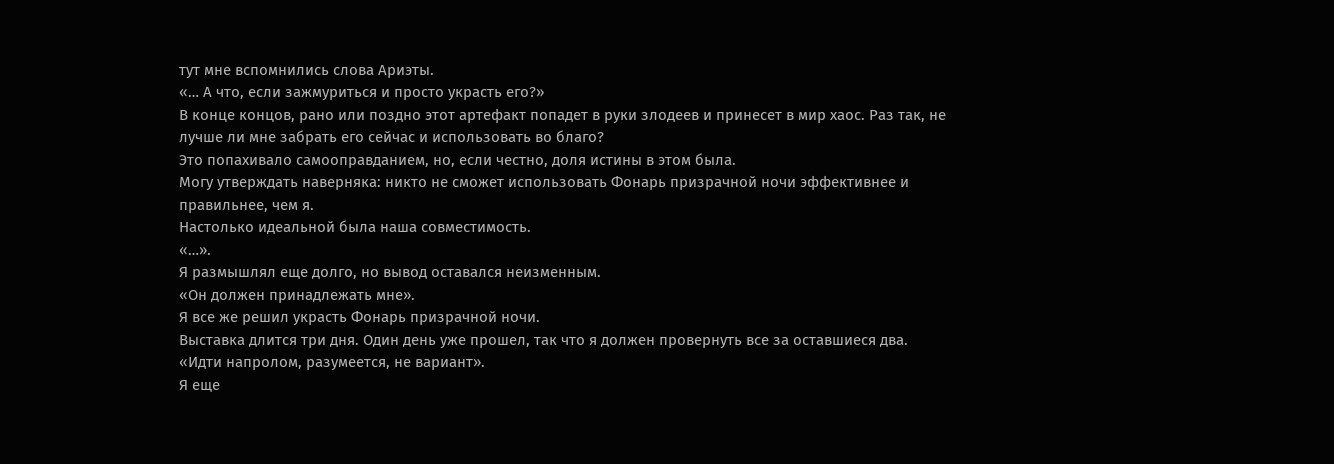тут мне вспомнились слова Ариэты.
«… А что, если зажмуриться и просто украсть его?»
В конце концов, рано или поздно этот артефакт попадет в руки злодеев и принесет в мир хаос. Раз так, не лучше ли мне забрать его сейчас и использовать во благо?
Это попахивало самооправданием, но, если честно, доля истины в этом была.
Могу утверждать наверняка: никто не сможет использовать Фонарь призрачной ночи эффективнее и правильнее, чем я.
Настолько идеальной была наша совместимость.
«…».
Я размышлял еще долго, но вывод оставался неизменным.
«Он должен принадлежать мне».
Я все же решил украсть Фонарь призрачной ночи.
Выставка длится три дня. Один день уже прошел, так что я должен провернуть все за оставшиеся два.
«Идти напролом, разумеется, не вариант».
Я еще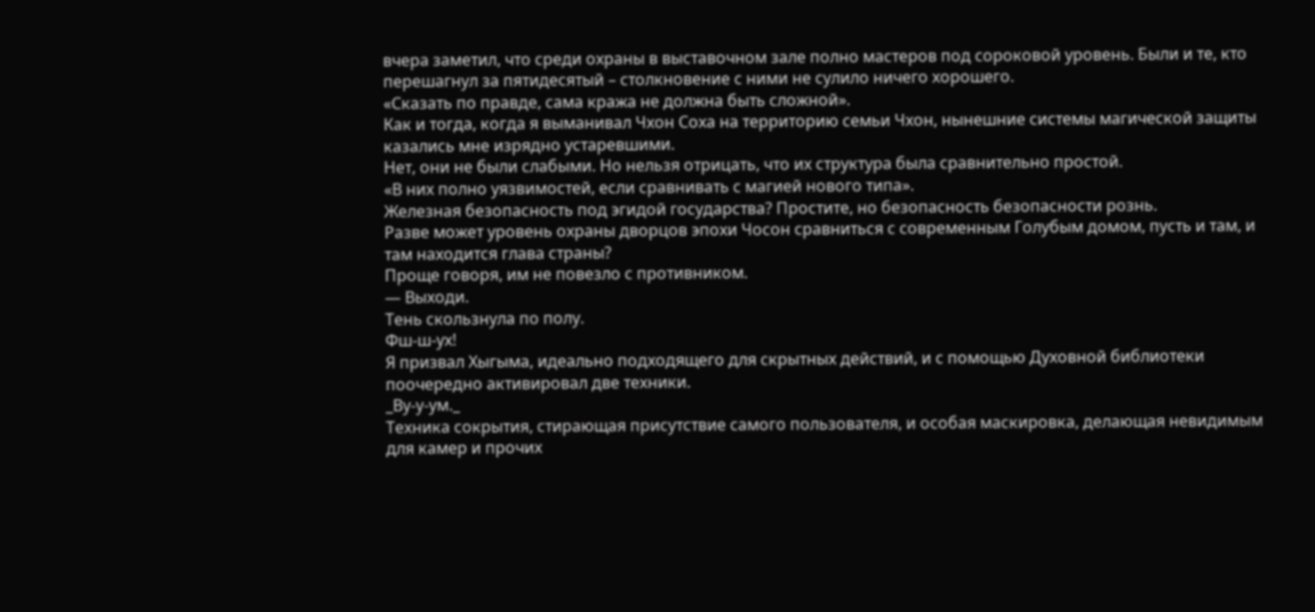вчера заметил, что среди охраны в выставочном зале полно мастеров под сороковой уровень. Были и те, кто перешагнул за пятидесятый – столкновение с ними не сулило ничего хорошего.
«Сказать по правде, сама кража не должна быть сложной».
Как и тогда, когда я выманивал Чхон Соха на территорию семьи Чхон, нынешние системы магической защиты казались мне изрядно устаревшими.
Нет, они не были слабыми. Но нельзя отрицать, что их структура была сравнительно простой.
«В них полно уязвимостей, если сравнивать с магией нового типа».
Железная безопасность под эгидой государства? Простите, но безопасность безопасности рознь.
Разве может уровень охраны дворцов эпохи Чосон сравниться с современным Голубым домом, пусть и там, и там находится глава страны?
Проще говоря, им не повезло с противником.
— Выходи.
Тень скользнула по полу.
Фш-ш-ух!
Я призвал Хыгыма, идеально подходящего для скрытных действий, и с помощью Духовной библиотеки поочередно активировал две техники.
_Ву-у-ум._
Техника сокрытия, стирающая присутствие самого пользователя, и особая маскировка, делающая невидимым для камер и прочих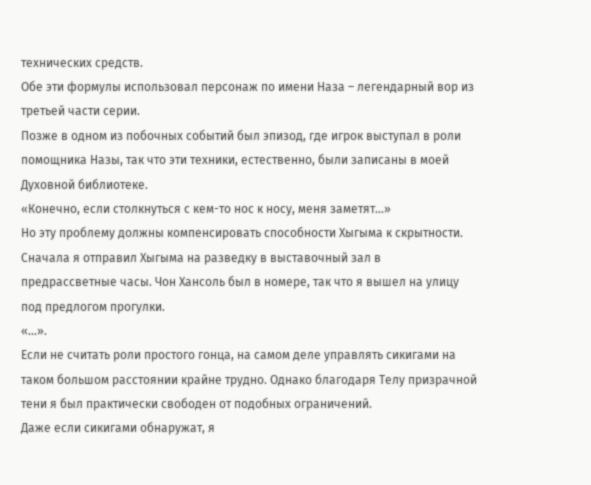технических средств.
Обе эти формулы использовал персонаж по имени Наза – легендарный вор из третьей части серии.
Позже в одном из побочных событий был эпизод, где игрок выступал в роли помощника Назы, так что эти техники, естественно, были записаны в моей Духовной библиотеке.
«Конечно, если столкнуться с кем-то нос к носу, меня заметят…»
Но эту проблему должны компенсировать способности Хыгыма к скрытности.
Сначала я отправил Хыгыма на разведку в выставочный зал в предрассветные часы. Чон Хансоль был в номере, так что я вышел на улицу под предлогом прогулки.
«…».
Если не считать роли простого гонца, на самом деле управлять сикигами на таком большом расстоянии крайне трудно. Однако благодаря Телу призрачной тени я был практически свободен от подобных ограничений.
Даже если сикигами обнаружат, я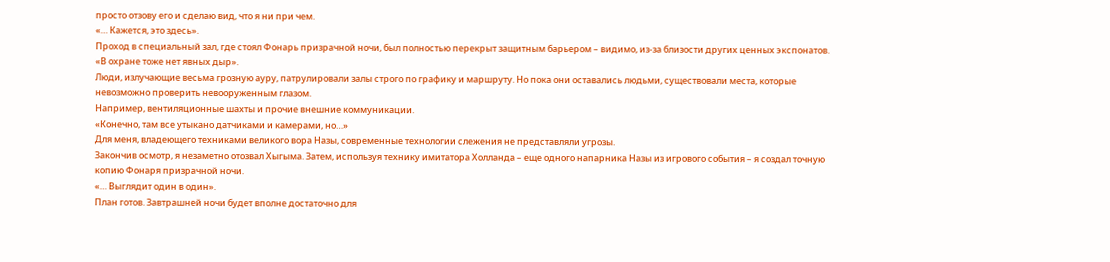просто отзову его и сделаю вид, что я ни при чем.
«… Кажется, это здесь».
Проход в специальный зал, где стоял Фонарь призрачной ночи, был полностью перекрыт защитным барьером – видимо, из-за близости других ценных экспонатов.
«В охране тоже нет явных дыр».
Люди, излучающие весьма грозную ауру, патрулировали залы строго по графику и маршруту. Но пока они оставались людьми, существовали места, которые невозможно проверить невооруженным глазом.
Например, вентиляционные шахты и прочие внешние коммуникации.
«Конечно, там все утыкано датчиками и камерами, но…»
Для меня, владеющего техниками великого вора Назы, современные технологии слежения не представляли угрозы.
Закончив осмотр, я незаметно отозвал Хыгыма. Затем, используя технику имитатора Холланда – еще одного напарника Назы из игрового события – я создал точную копию Фонаря призрачной ночи.
«… Выглядит один в один».
План готов. Завтрашней ночи будет вполне достаточно для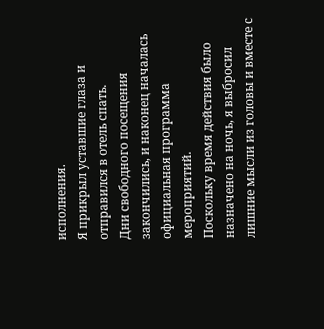исполнения.
Я прикрыл уставшие глаза и отправился в отель спать.
Дни свободного посещения закончились, и наконец началась официальная программа мероприятий.
Поскольку время действия было назначено на ночь, я выбросил лишние мысли из головы и вместе с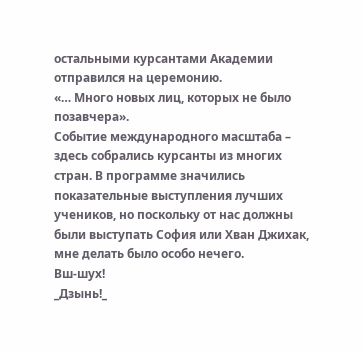остальными курсантами Академии отправился на церемонию.
«… Много новых лиц, которых не было позавчера».
Событие международного масштаба – здесь собрались курсанты из многих стран. В программе значились показательные выступления лучших учеников, но поскольку от нас должны были выступать София или Хван Джихак, мне делать было особо нечего.
Вш-шух!
_Дзынь!_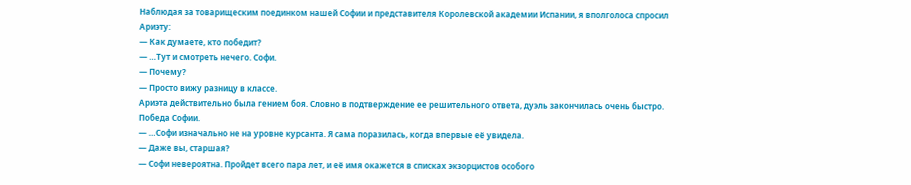Наблюдая за товарищеским поединком нашей Софии и представителя Королевской академии Испании, я вполголоса спросил Ариэту:
— Как думаете, кто победит?
— …Тут и смотреть нечего. Софи.
— Почему?
— Просто вижу разницу в классе.
Ариэта действительно была гением боя. Словно в подтверждение ее решительного ответа, дуэль закончилась очень быстро.
Победа Софии.
— …Софи изначально не на уровне курсанта. Я сама поразилась, когда впервые её увидела.
— Даже вы, старшая?
— Софи невероятна. Пройдет всего пара лет, и её имя окажется в списках экзорцистов особого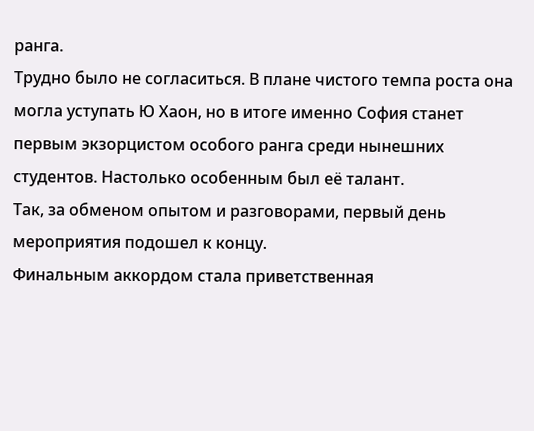ранга.
Трудно было не согласиться. В плане чистого темпа роста она могла уступать Ю Хаон, но в итоге именно София станет первым экзорцистом особого ранга среди нынешних студентов. Настолько особенным был её талант.
Так, за обменом опытом и разговорами, первый день мероприятия подошел к концу.
Финальным аккордом стала приветственная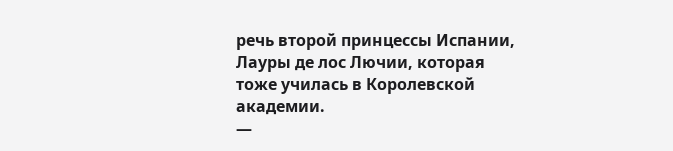речь второй принцессы Испании, Лауры де лос Лючии, которая тоже училась в Королевской академии.
—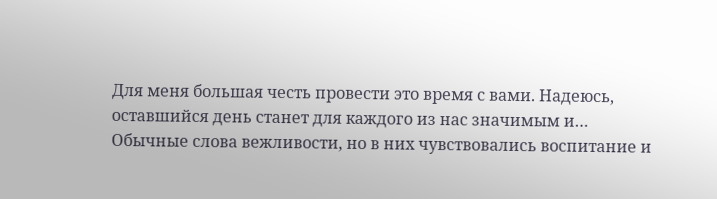Для меня большая честь провести это время с вами. Надеюсь, оставшийся день станет для каждого из нас значимым и…
Обычные слова вежливости, но в них чувствовались воспитание и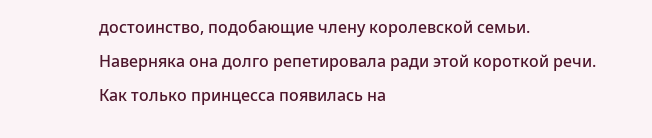достоинство, подобающие члену королевской семьи. Наверняка она долго репетировала ради этой короткой речи.
Как только принцесса появилась на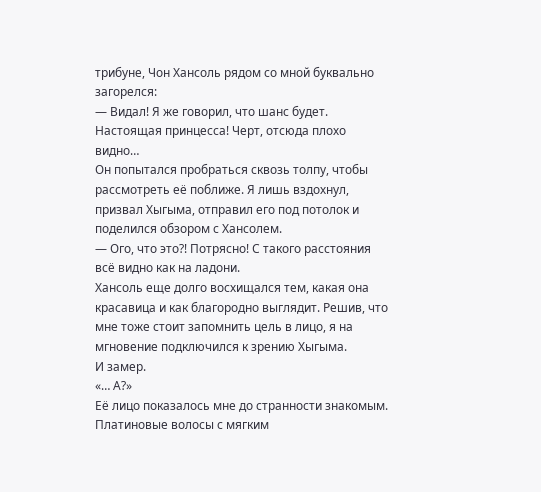трибуне, Чон Хансоль рядом со мной буквально загорелся:
— Видал! Я же говорил, что шанс будет. Настоящая принцесса! Черт, отсюда плохо видно…
Он попытался пробраться сквозь толпу, чтобы рассмотреть её поближе. Я лишь вздохнул, призвал Хыгыма, отправил его под потолок и поделился обзором с Хансолем.
— Ого, что это?! Потрясно! С такого расстояния всё видно как на ладони.
Хансоль еще долго восхищался тем, какая она красавица и как благородно выглядит. Решив, что мне тоже стоит запомнить цель в лицо, я на мгновение подключился к зрению Хыгыма.
И замер.
«… А?»
Её лицо показалось мне до странности знакомым.
Платиновые волосы с мягким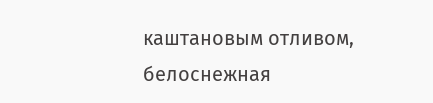каштановым отливом, белоснежная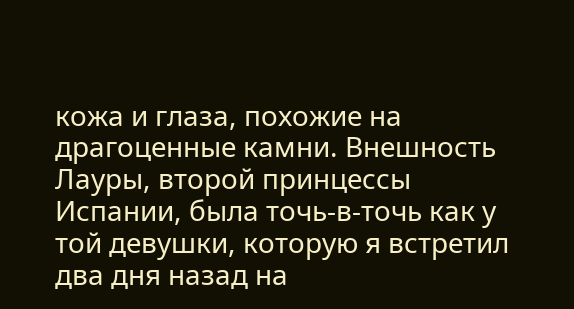кожа и глаза, похожие на драгоценные камни. Внешность Лауры, второй принцессы Испании, была точь-в-точь как у той девушки, которую я встретил два дня назад на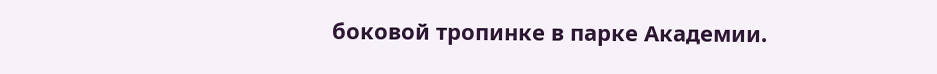боковой тропинке в парке Академии.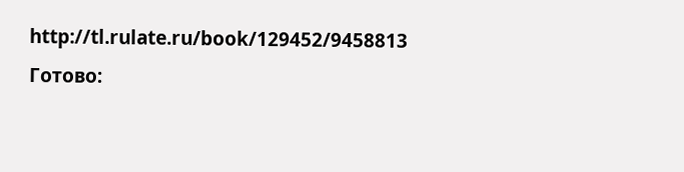http://tl.rulate.ru/book/129452/9458813
Готово: